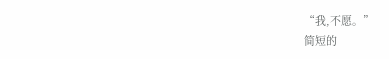“我,不愿。”
简短的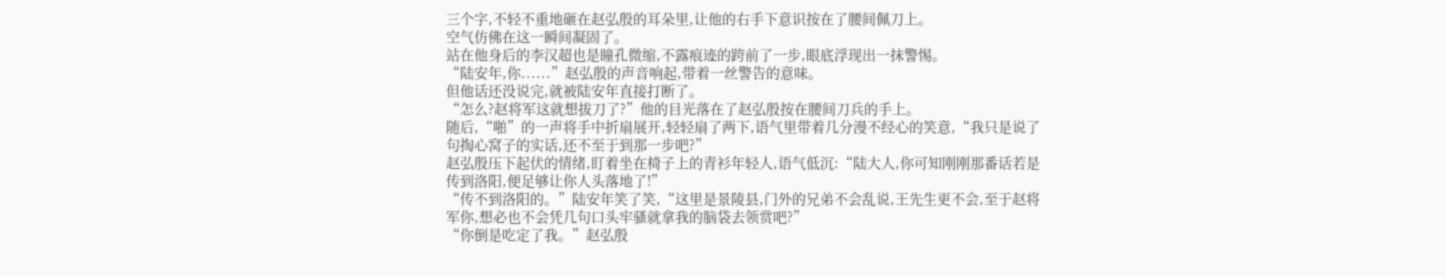三个字,不轻不重地砸在赵弘殷的耳朵里,让他的右手下意识按在了腰间佩刀上。
空气仿佛在这一瞬间凝固了。
站在他身后的李汉超也是瞳孔微缩,不露痕迹的跨前了一步,眼底浮现出一抹警惕。
“陆安年,你......”赵弘殷的声音响起,带着一丝警告的意味。
但他话还没说完,就被陆安年直接打断了。
“怎么?赵将军这就想拔刀了?”他的目光落在了赵弘殷按在腰间刀兵的手上。
随后,“啪”的一声将手中折扇展开,轻轻扇了两下,语气里带着几分漫不经心的笑意,“我只是说了句掏心窝子的实话,还不至于到那一步吧?”
赵弘殷压下起伏的情绪,盯着坐在椅子上的青衫年轻人,语气低沉:“陆大人,你可知刚刚那番话若是传到洛阳,便足够让你人头落地了!”
“传不到洛阳的。”陆安年笑了笑,“这里是景陵县,门外的兄弟不会乱说,王先生更不会,至于赵将军你,想必也不会凭几句口头牢骚就拿我的脑袋去领赏吧?”
“你倒是吃定了我。”赵弘殷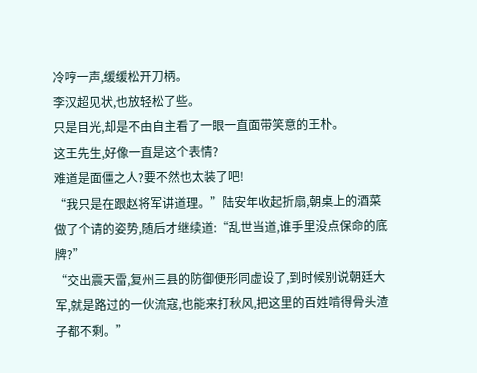冷哼一声,缓缓松开刀柄。
李汉超见状,也放轻松了些。
只是目光,却是不由自主看了一眼一直面带笑意的王朴。
这王先生,好像一直是这个表情?
难道是面僵之人?要不然也太装了吧!
“我只是在跟赵将军讲道理。”陆安年收起折扇,朝桌上的酒菜做了个请的姿势,随后才继续道:“乱世当道,谁手里没点保命的底牌?”
“交出震天雷,复州三县的防御便形同虚设了,到时候别说朝廷大军,就是路过的一伙流寇,也能来打秋风,把这里的百姓啃得骨头渣子都不剩。”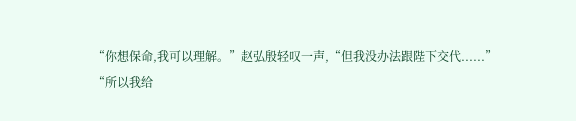“你想保命,我可以理解。”赵弘殷轻叹一声,“但我没办法跟陛下交代......”
“所以我给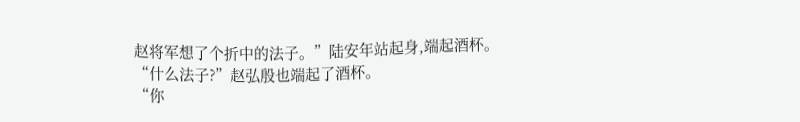赵将军想了个折中的法子。”陆安年站起身,端起酒杯。
“什么法子?”赵弘殷也端起了酒杯。
“你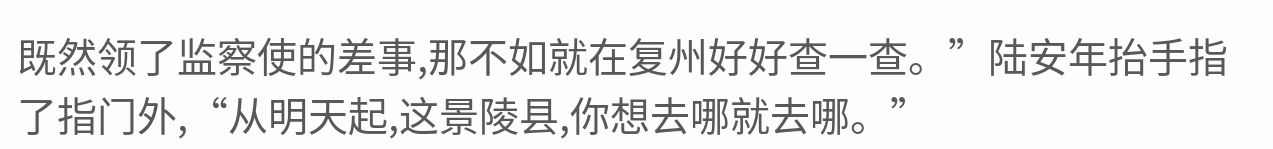既然领了监察使的差事,那不如就在复州好好查一查。”陆安年抬手指了指门外,“从明天起,这景陵县,你想去哪就去哪。”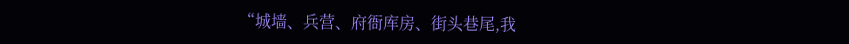“城墙、兵营、府衙库房、街头巷尾,我